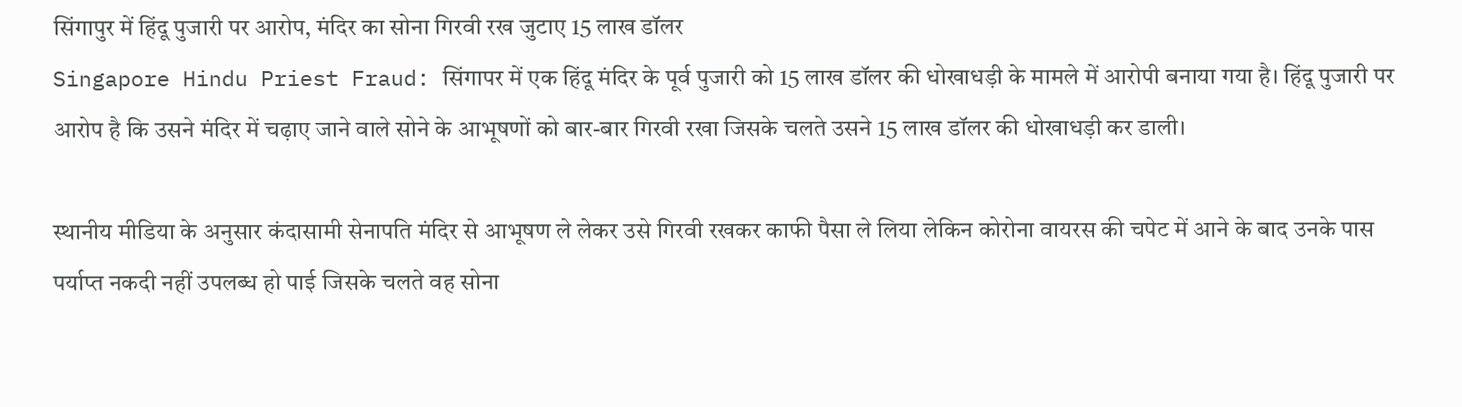सिंगापुर में हिंदू पुजारी पर आरोप, मंदिर का सोना गिरवी रख जुटाए 15 लाख डॉलर
Singapore Hindu Priest Fraud: सिंगापर में एक हिंदू मंदिर के पूर्व पुजारी को 15 लाख डॉलर की धोखाधड़ी के मामले में आरोपी बनाया गया है। हिंदू पुजारी पर आरोप है कि उसने मंदिर में चढ़ाए जाने वाले सोने के आभूषणों को बार-बार गिरवी रखा जिसके चलते उसने 15 लाख डॉलर की धोखाधड़ी कर डाली।

स्थानीय मीडिया के अनुसार कंदासामी सेनापति मंदिर से आभूषण ले लेकर उसे गिरवी रखकर काफी पैसा ले लिया लेकिन कोरोना वायरस की चपेट में आने के बाद उनके पास पर्याप्त नकदी नहीं उपलब्ध हो पाई जिसके चलते वह सोना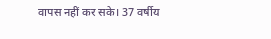वापस नहीं कर सके। 37 वर्षीय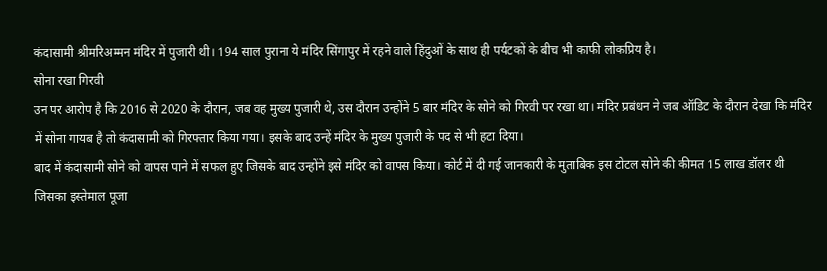कंदासामी श्रीमरिअम्मन मंदिर में पुजारी थी। 194 साल पुराना ये मंदिर सिंगापुर में रहने वाले हिंदुओं के साथ ही पर्यटकों के बीच भी काफी लोकप्रिय है।
सोना रखा गिरवी
उन पर आरोप है कि 2016 से 2020 के दौरान, जब वह मुख्य पुजारी थे, उस दौरान उन्होंने 5 बार मंदिर के सोने को गिरवी पर रखा था। मंदिर प्रबंधन ने जब ऑडिट के दौरान देखा कि मंदिर में सोना गायब है तो कंदासामी को गिरफ्तार किया गया। इसके बाद उन्हें मंदिर के मुख्य पुजारी के पद से भी हटा दिया।
बाद में कंदासामी सोने को वापस पाने में सफल हुए जिसके बाद उन्होंने इसे मंदिर को वापस किया। कोर्ट में दी गई जानकारी के मुताबिक इस टोटल सोने की कीमत 15 लाख डॉलर थी जिसका इस्तेमाल पूजा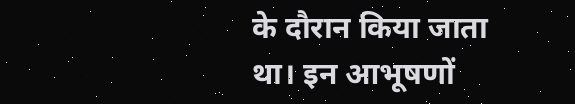के दौरान किया जाता था। इन आभूषणों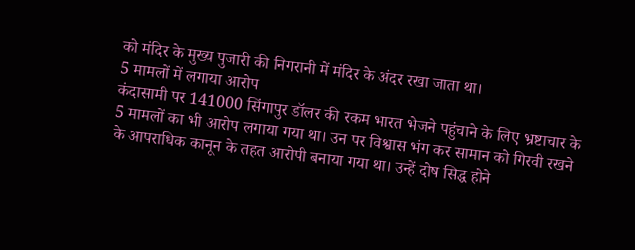को मंदिर के मुख्य पुजारी की निगरानी में मंदिर के अंदर रखा जाता था।
5 मामलों में लगाया आरोप
कंदासामी पर 141000 सिंगापुर डॉलर की रकम भारत भेजने पहुंचाने के लिए भ्रष्टाचार के 5 मामलों का भी आरोप लगाया गया था। उन पर विश्वास भंग कर सामान को गिरवी रखने के आपराधिक कानून के तहत आरोपी बनाया गया था। उन्हें दोष सिद्ध होने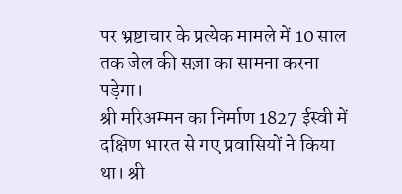पर भ्रष्टाचार के प्रत्येक मामले में 10 साल तक जेल की सज़ा का सामना करना पड़ेगा।
श्री मरिअम्मन का निर्माण 1827 ईस्वी में दक्षिण भारत से गए प्रवासियों ने किया था। श्री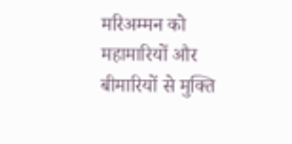मरिअम्मन को महामारियों और बीमारियों से मुक्ति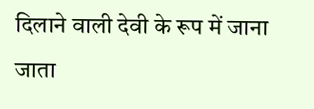दिलाने वाली देवी के रूप में जाना जाता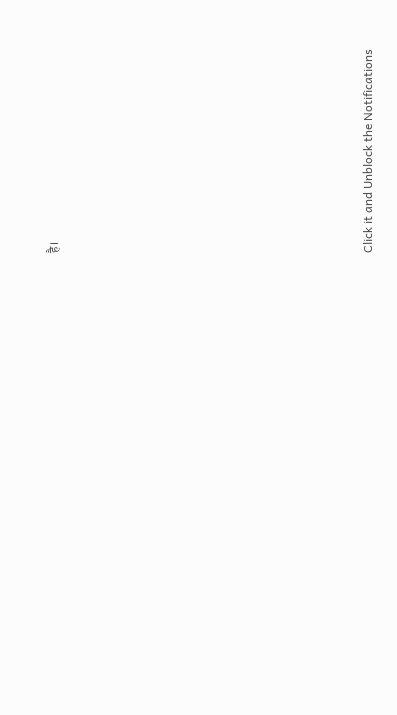है।












Click it and Unblock the Notifications